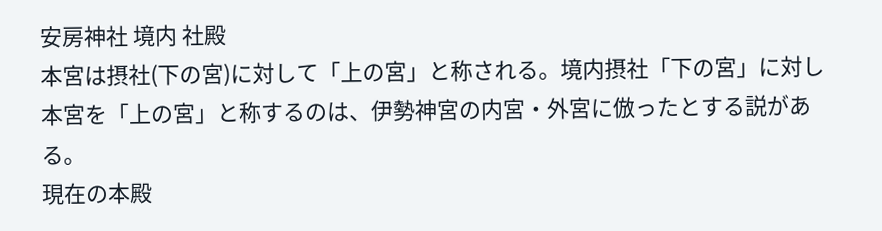安房神社 境内 社殿
本宮は摂社(下の宮)に対して「上の宮」と称される。境内摂社「下の宮」に対し本宮を「上の宮」と称するのは、伊勢神宮の内宮・外宮に倣ったとする説がある。
現在の本殿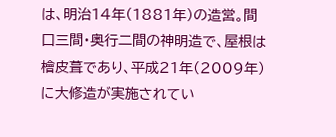は、明治14年(1881年)の造営。間口三間・奥行二間の神明造で、屋根は檜皮葺であり、平成21年(2009年)に大修造が実施されてい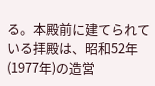る。本殿前に建てられている拝殿は、昭和52年(1977年)の造営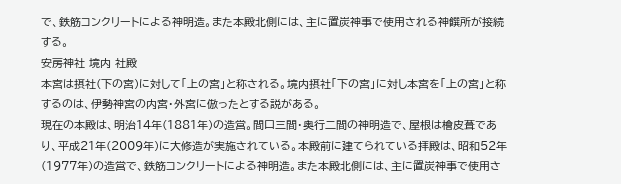で、鉄筋コンクリートによる神明造。また本殿北側には、主に置炭神事で使用される神饌所が接続する。
安房神社 境内 社殿
本宮は摂社(下の宮)に対して「上の宮」と称される。境内摂社「下の宮」に対し本宮を「上の宮」と称するのは、伊勢神宮の内宮・外宮に倣ったとする説がある。
現在の本殿は、明治14年(1881年)の造営。間口三間・奥行二間の神明造で、屋根は檜皮葺であり、平成21年(2009年)に大修造が実施されている。本殿前に建てられている拝殿は、昭和52年(1977年)の造営で、鉄筋コンクリートによる神明造。また本殿北側には、主に置炭神事で使用さ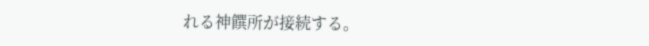れる神饌所が接続する。